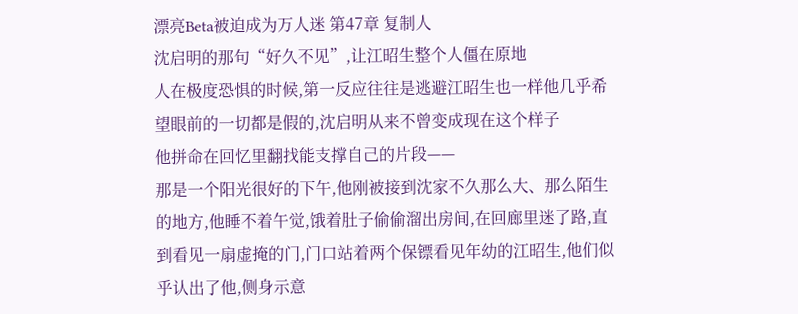漂亮Beta被迫成为万人迷 第47章 复制人
沈启明的那句“好久不见”,让江昭生整个人僵在原地
人在极度恐惧的时候,第一反应往往是逃避江昭生也一样他几乎希望眼前的一切都是假的,沈启明从来不曾变成现在这个样子
他拼命在回忆里翻找能支撑自己的片段——
那是一个阳光很好的下午,他刚被接到沈家不久那么大、那么陌生的地方,他睡不着午觉,饿着肚子偷偷溜出房间,在回廊里迷了路,直到看见一扇虚掩的门,门口站着两个保镖看见年幼的江昭生,他们似乎认出了他,侧身示意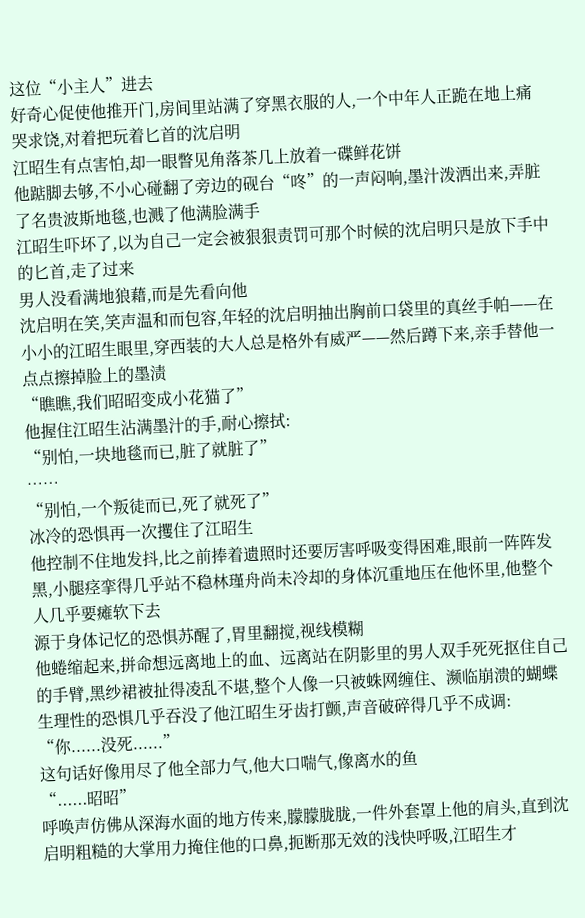这位“小主人”进去
好奇心促使他推开门,房间里站满了穿黑衣服的人,一个中年人正跪在地上痛哭求饶,对着把玩着匕首的沈启明
江昭生有点害怕,却一眼瞥见角落茶几上放着一碟鲜花饼
他踮脚去够,不小心碰翻了旁边的砚台“咚”的一声闷响,墨汁泼洒出来,弄脏了名贵波斯地毯,也溅了他满脸满手
江昭生吓坏了,以为自己一定会被狠狠责罚可那个时候的沈启明只是放下手中的匕首,走了过来
男人没看满地狼藉,而是先看向他
沈启明在笑,笑声温和而包容,年轻的沈启明抽出胸前口袋里的真丝手帕——在小小的江昭生眼里,穿西装的大人总是格外有威严——然后蹲下来,亲手替他一点点擦掉脸上的墨渍
“瞧瞧,我们昭昭变成小花猫了”
他握住江昭生沾满墨汁的手,耐心擦拭:
“别怕,一块地毯而已,脏了就脏了”
……
“别怕,一个叛徒而已,死了就死了”
冰冷的恐惧再一次攫住了江昭生
他控制不住地发抖,比之前捧着遗照时还要厉害呼吸变得困难,眼前一阵阵发黑,小腿痉挛得几乎站不稳林瑾舟尚未冷却的身体沉重地压在他怀里,他整个人几乎要瘫软下去
源于身体记忆的恐惧苏醒了,胃里翻搅,视线模糊
他蜷缩起来,拼命想远离地上的血、远离站在阴影里的男人双手死死抠住自己的手臂,黑纱裙被扯得凌乱不堪,整个人像一只被蛛网缠住、濒临崩溃的蝴蝶
生理性的恐惧几乎吞没了他江昭生牙齿打颤,声音破碎得几乎不成调:
“你......没死......”
这句话好像用尽了他全部力气,他大口喘气,像离水的鱼
“......昭昭”
呼唤声仿佛从深海水面的地方传来,朦朦胧胧,一件外套罩上他的肩头,直到沈启明粗糙的大掌用力掩住他的口鼻,扼断那无效的浅快呼吸,江昭生才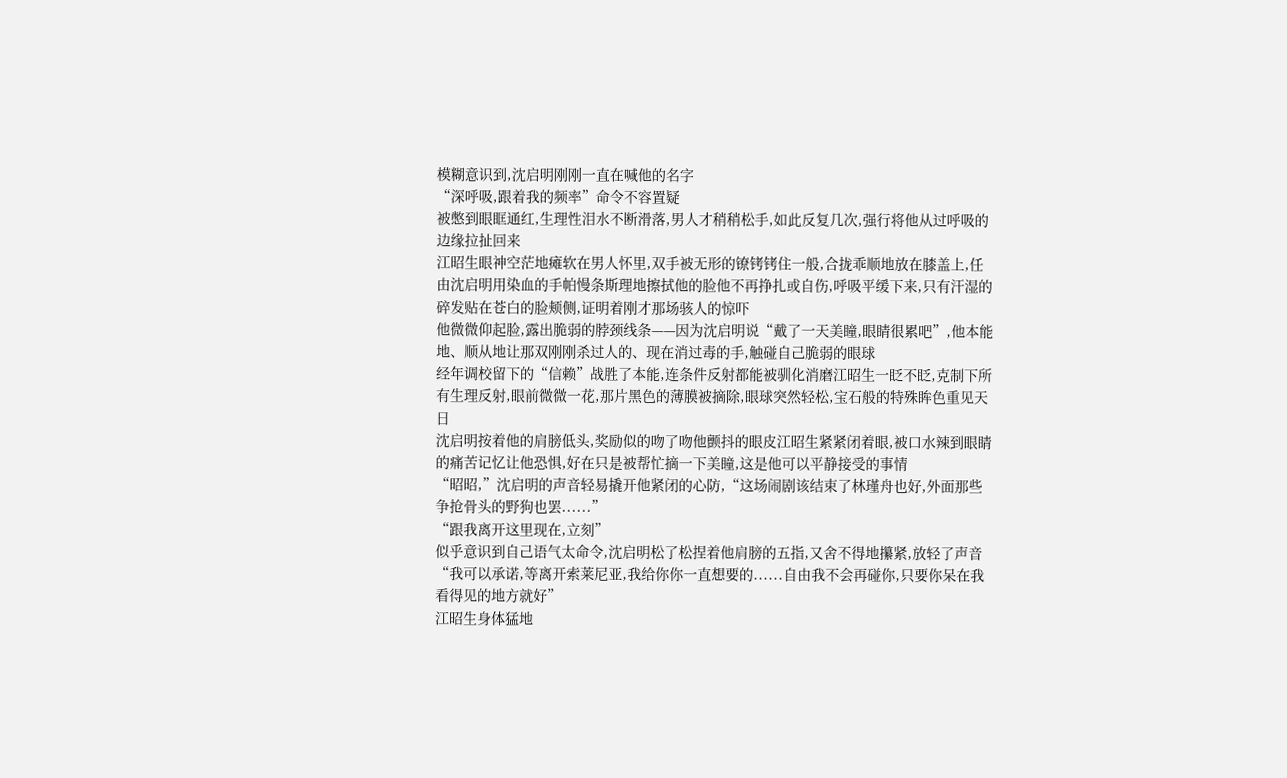模糊意识到,沈启明刚刚一直在喊他的名字
“深呼吸,跟着我的频率”命令不容置疑
被憋到眼眶通红,生理性泪水不断滑落,男人才稍稍松手,如此反复几次,强行将他从过呼吸的边缘拉扯回来
江昭生眼神空茫地瘫软在男人怀里,双手被无形的镣铐铐住一般,合拢乖顺地放在膝盖上,任由沈启明用染血的手帕慢条斯理地擦拭他的脸他不再挣扎或自伤,呼吸平缓下来,只有汗湿的碎发贴在苍白的脸颊侧,证明着刚才那场骇人的惊吓
他微微仰起脸,露出脆弱的脖颈线条——因为沈启明说“戴了一天美瞳,眼睛很累吧”,他本能地、顺从地让那双刚刚杀过人的、现在消过毒的手,触碰自己脆弱的眼球
经年调校留下的“信赖”战胜了本能,连条件反射都能被驯化消磨江昭生一眨不眨,克制下所有生理反射,眼前微微一花,那片黑色的薄膜被摘除,眼球突然轻松,宝石般的特殊眸色重见天日
沈启明按着他的肩膀低头,奖励似的吻了吻他颤抖的眼皮江昭生紧紧闭着眼,被口水辣到眼睛的痛苦记忆让他恐惧,好在只是被帮忙摘一下美瞳,这是他可以平静接受的事情
“昭昭,”沈启明的声音轻易撬开他紧闭的心防,“这场闹剧该结束了林瑾舟也好,外面那些争抢骨头的野狗也罢......”
“跟我离开这里现在,立刻”
似乎意识到自己语气太命令,沈启明松了松捏着他肩膀的五指,又舍不得地攥紧,放轻了声音
“我可以承诺,等离开索莱尼亚,我给你你一直想要的......自由我不会再碰你,只要你呆在我看得见的地方就好”
江昭生身体猛地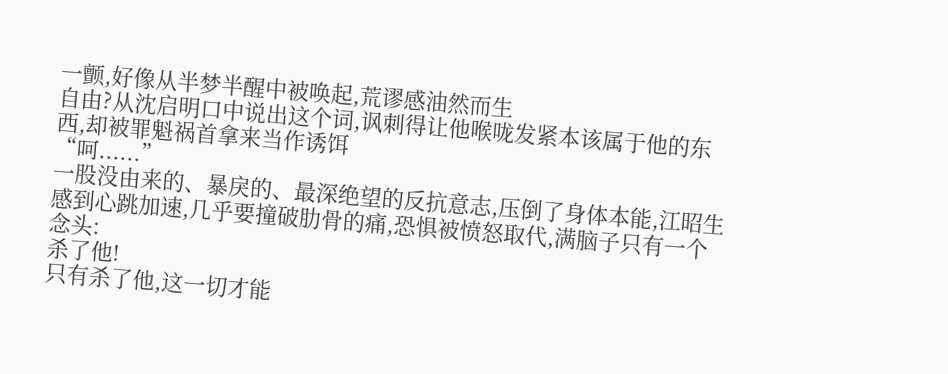一颤,好像从半梦半醒中被唤起,荒谬感油然而生
自由?从沈启明口中说出这个词,讽刺得让他喉咙发紧本该属于他的东西,却被罪魁祸首拿来当作诱饵
“呵......”
一股没由来的、暴戾的、最深绝望的反抗意志,压倒了身体本能,江昭生感到心跳加速,几乎要撞破肋骨的痛,恐惧被愤怒取代,满脑子只有一个念头:
杀了他!
只有杀了他,这一切才能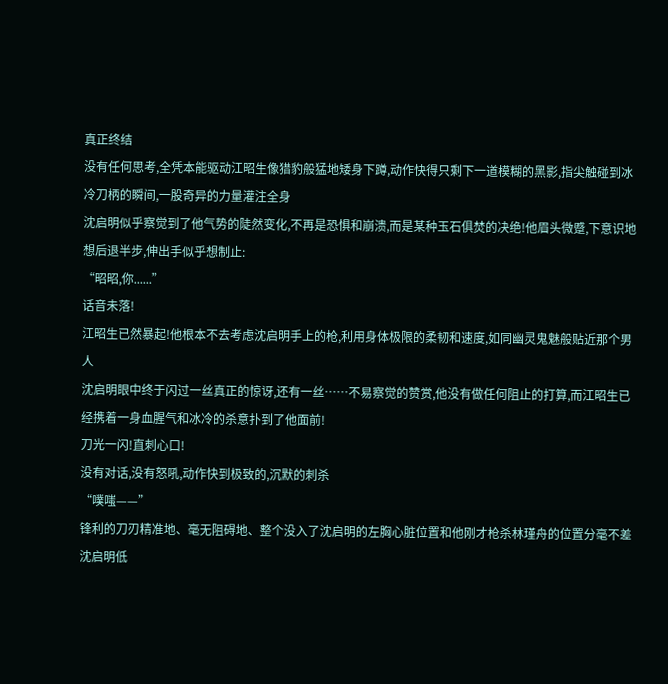真正终结
没有任何思考,全凭本能驱动江昭生像猎豹般猛地矮身下蹲,动作快得只剩下一道模糊的黑影,指尖触碰到冰冷刀柄的瞬间,一股奇异的力量灌注全身
沈启明似乎察觉到了他气势的陡然变化,不再是恐惧和崩溃,而是某种玉石俱焚的决绝!他眉头微蹙,下意识地想后退半步,伸出手似乎想制止:
“昭昭,你......”
话音未落!
江昭生已然暴起!他根本不去考虑沈启明手上的枪,利用身体极限的柔韧和速度,如同幽灵鬼魅般贴近那个男人
沈启明眼中终于闪过一丝真正的惊讶,还有一丝……不易察觉的赞赏,他没有做任何阻止的打算,而江昭生已经携着一身血腥气和冰冷的杀意扑到了他面前!
刀光一闪!直刺心口!
没有对话,没有怒吼,动作快到极致的,沉默的刺杀
“噗嗤——”
锋利的刀刃精准地、毫无阻碍地、整个没入了沈启明的左胸心脏位置和他刚才枪杀林瑾舟的位置分毫不差
沈启明低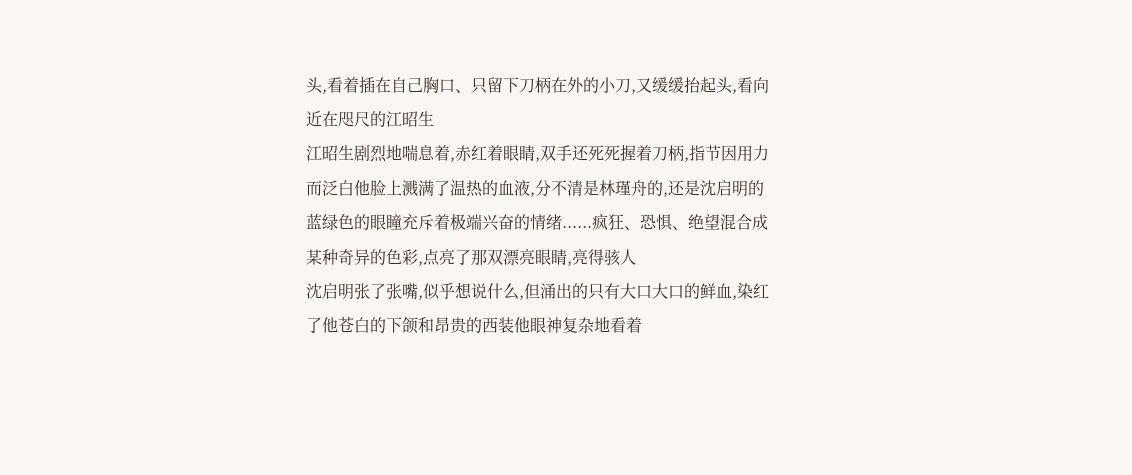头,看着插在自己胸口、只留下刀柄在外的小刀,又缓缓抬起头,看向近在咫尺的江昭生
江昭生剧烈地喘息着,赤红着眼睛,双手还死死握着刀柄,指节因用力而泛白他脸上溅满了温热的血液,分不清是林瑾舟的,还是沈启明的蓝绿色的眼瞳充斥着极端兴奋的情绪......疯狂、恐惧、绝望混合成某种奇异的色彩,点亮了那双漂亮眼睛,亮得骇人
沈启明张了张嘴,似乎想说什么,但涌出的只有大口大口的鲜血,染红了他苍白的下颌和昂贵的西装他眼神复杂地看着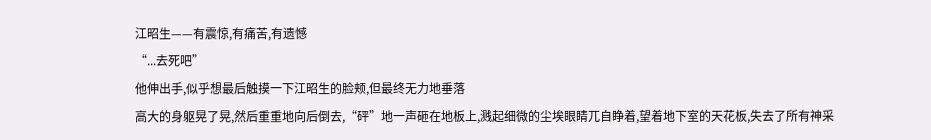江昭生——有震惊,有痛苦,有遗憾
“...去死吧”
他伸出手,似乎想最后触摸一下江昭生的脸颊,但最终无力地垂落
高大的身躯晃了晃,然后重重地向后倒去,“砰”地一声砸在地板上,溅起细微的尘埃眼睛兀自睁着,望着地下室的天花板,失去了所有神采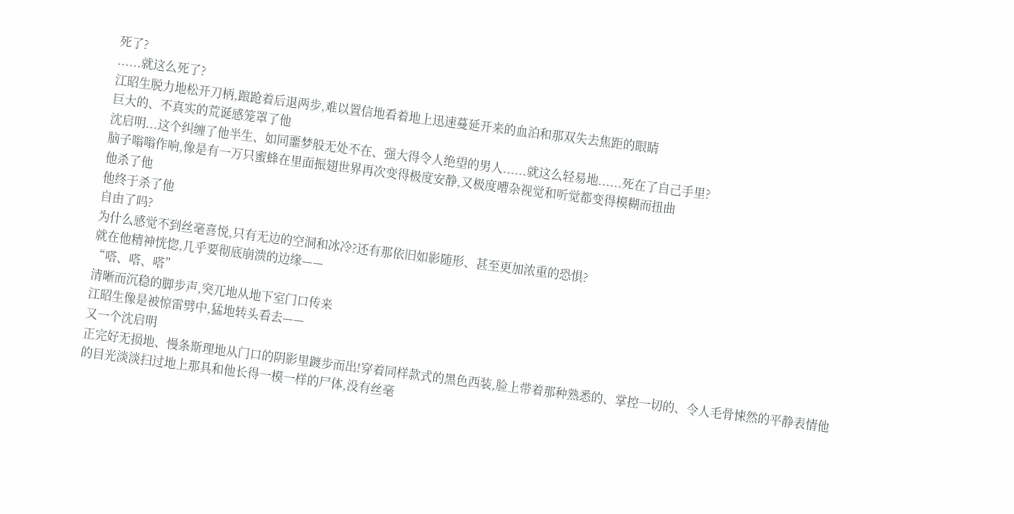死了?
......就这么死了?
江昭生脱力地松开刀柄,踉跄着后退两步,难以置信地看着地上迅速蔓延开来的血泊和那双失去焦距的眼睛
巨大的、不真实的荒诞感笼罩了他
沈启明...这个纠缠了他半生、如同噩梦般无处不在、强大得令人绝望的男人......就这么轻易地......死在了自己手里?
脑子嗡嗡作响,像是有一万只蜜蜂在里面振翅世界再次变得极度安静,又极度嘈杂视觉和听觉都变得模糊而扭曲
他杀了他
他终于杀了他
自由了吗?
为什么感觉不到丝毫喜悦,只有无边的空洞和冰冷?还有那依旧如影随形、甚至更加浓重的恐惧?
就在他精神恍惚,几乎要彻底崩溃的边缘——
“嗒、嗒、嗒”
清晰而沉稳的脚步声,突兀地从地下室门口传来
江昭生像是被惊雷劈中,猛地转头看去——
又一个沈启明
正完好无损地、慢条斯理地从门口的阴影里踱步而出!穿着同样款式的黑色西装,脸上带着那种熟悉的、掌控一切的、令人毛骨悚然的平静表情他的目光淡淡扫过地上那具和他长得一模一样的尸体,没有丝毫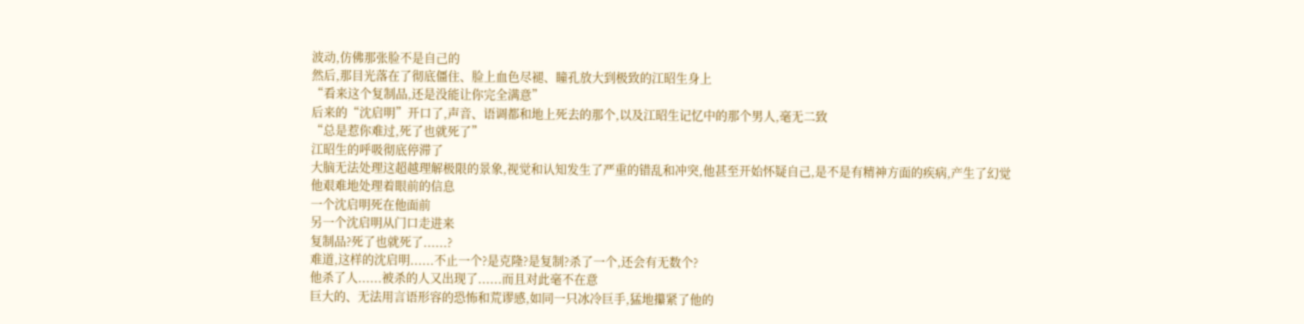波动,仿佛那张脸不是自己的
然后,那目光落在了彻底僵住、脸上血色尽褪、瞳孔放大到极致的江昭生身上
“看来这个复制品,还是没能让你完全满意”
后来的“沈启明”开口了,声音、语调都和地上死去的那个,以及江昭生记忆中的那个男人,毫无二致
“总是惹你难过,死了也就死了”
江昭生的呼吸彻底停滞了
大脑无法处理这超越理解极限的景象,视觉和认知发生了严重的错乱和冲突,他甚至开始怀疑自己,是不是有精神方面的疾病,产生了幻觉
他艰难地处理着眼前的信息
一个沈启明死在他面前
另一个沈启明从门口走进来
复制品?死了也就死了......?
难道,这样的沈启明......不止一个?是克隆?是复制?杀了一个,还会有无数个?
他杀了人......被杀的人又出现了......而且对此毫不在意
巨大的、无法用言语形容的恐怖和荒谬感,如同一只冰冷巨手,猛地攥紧了他的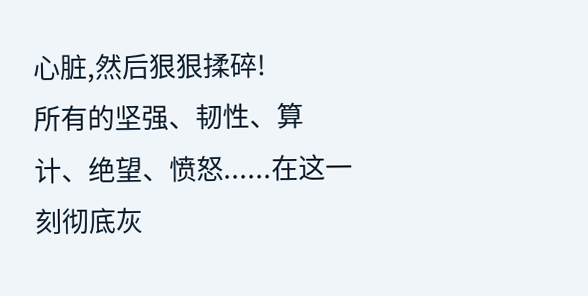心脏,然后狠狠揉碎!
所有的坚强、韧性、算计、绝望、愤怒......在这一刻彻底灰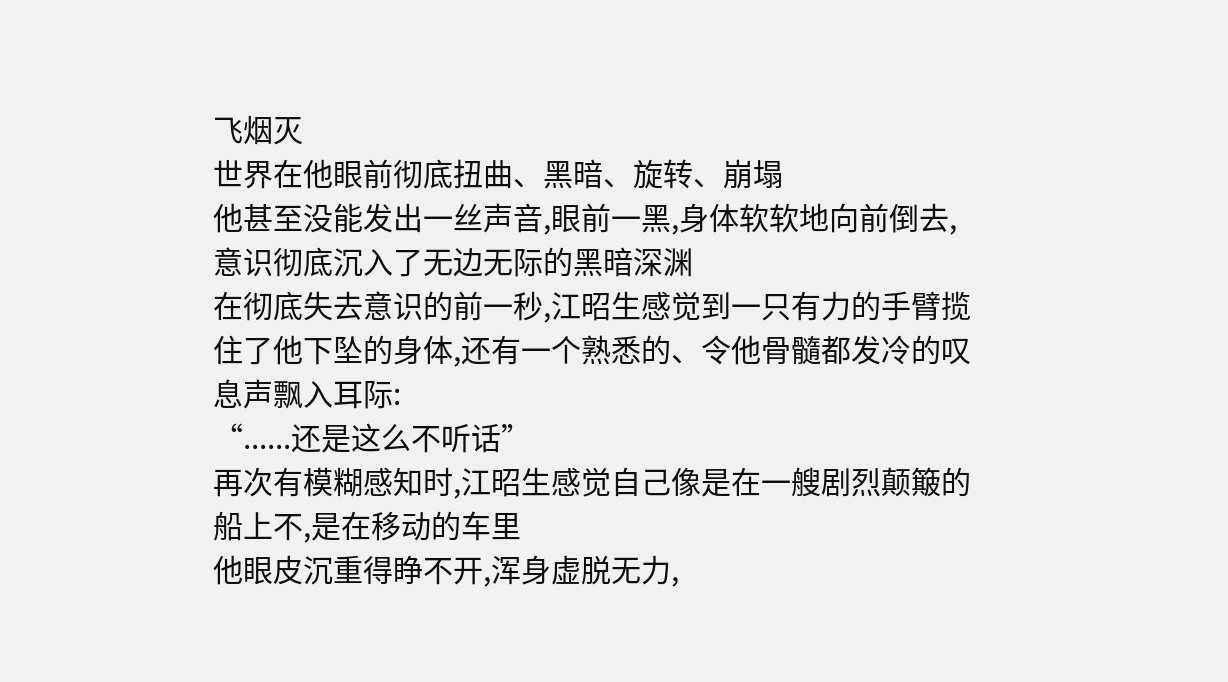飞烟灭
世界在他眼前彻底扭曲、黑暗、旋转、崩塌
他甚至没能发出一丝声音,眼前一黑,身体软软地向前倒去,意识彻底沉入了无边无际的黑暗深渊
在彻底失去意识的前一秒,江昭生感觉到一只有力的手臂揽住了他下坠的身体,还有一个熟悉的、令他骨髓都发冷的叹息声飘入耳际:
“......还是这么不听话”
再次有模糊感知时,江昭生感觉自己像是在一艘剧烈颠簸的船上不,是在移动的车里
他眼皮沉重得睁不开,浑身虚脱无力,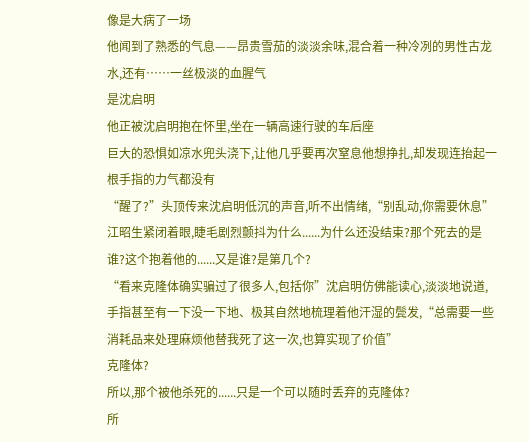像是大病了一场
他闻到了熟悉的气息——昂贵雪茄的淡淡余味,混合着一种冷冽的男性古龙水,还有……一丝极淡的血腥气
是沈启明
他正被沈启明抱在怀里,坐在一辆高速行驶的车后座
巨大的恐惧如凉水兜头浇下,让他几乎要再次窒息他想挣扎,却发现连抬起一根手指的力气都没有
“醒了?”头顶传来沈启明低沉的声音,听不出情绪,“别乱动,你需要休息”
江昭生紧闭着眼,睫毛剧烈颤抖为什么......为什么还没结束?那个死去的是谁?这个抱着他的......又是谁?是第几个?
“看来克隆体确实骗过了很多人,包括你”沈启明仿佛能读心,淡淡地说道,手指甚至有一下没一下地、极其自然地梳理着他汗湿的鬓发,“总需要一些消耗品来处理麻烦他替我死了这一次,也算实现了价值”
克隆体?
所以,那个被他杀死的......只是一个可以随时丢弃的克隆体?
所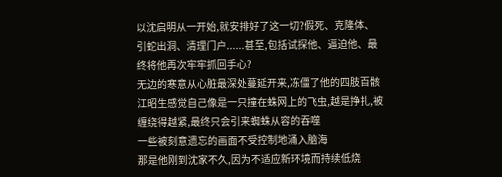以沈启明从一开始,就安排好了这一切?假死、克隆体、引蛇出洞、清理门户......甚至,包括试探他、逼迫他、最终将他再次牢牢抓回手心?
无边的寒意从心脏最深处蔓延开来,冻僵了他的四肢百骸
江昭生感觉自己像是一只撞在蛛网上的飞虫,越是挣扎,被缠绕得越紧,最终只会引来蜘蛛从容的吞噬
一些被刻意遗忘的画面不受控制地涌入脑海
那是他刚到沈家不久,因为不适应新环境而持续低烧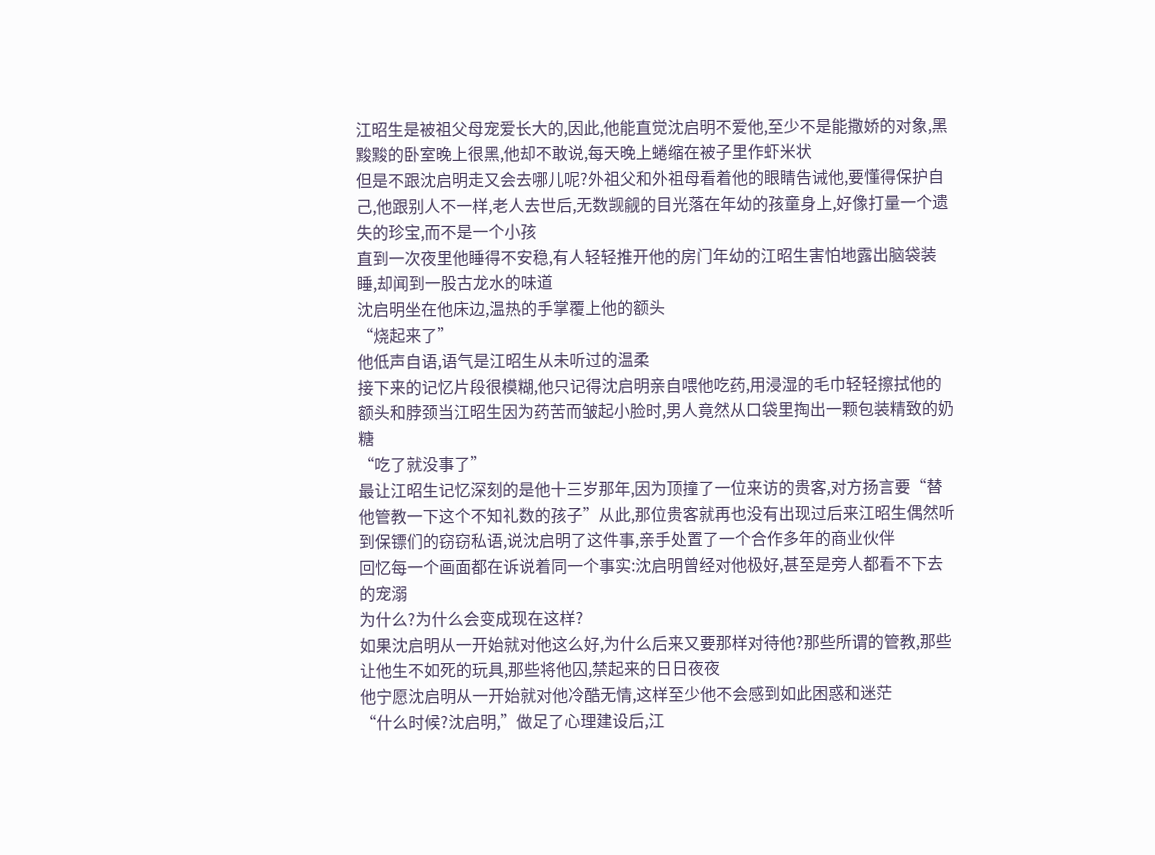江昭生是被祖父母宠爱长大的,因此,他能直觉沈启明不爱他,至少不是能撒娇的对象,黑黢黢的卧室晚上很黑,他却不敢说,每天晚上蜷缩在被子里作虾米状
但是不跟沈启明走又会去哪儿呢?外祖父和外祖母看着他的眼睛告诫他,要懂得保护自己,他跟别人不一样,老人去世后,无数觊觎的目光落在年幼的孩童身上,好像打量一个遗失的珍宝,而不是一个小孩
直到一次夜里他睡得不安稳,有人轻轻推开他的房门年幼的江昭生害怕地露出脑袋装睡,却闻到一股古龙水的味道
沈启明坐在他床边,温热的手掌覆上他的额头
“烧起来了”
他低声自语,语气是江昭生从未听过的温柔
接下来的记忆片段很模糊,他只记得沈启明亲自喂他吃药,用浸湿的毛巾轻轻擦拭他的额头和脖颈当江昭生因为药苦而皱起小脸时,男人竟然从口袋里掏出一颗包装精致的奶糖
“吃了就没事了”
最让江昭生记忆深刻的是他十三岁那年,因为顶撞了一位来访的贵客,对方扬言要“替他管教一下这个不知礼数的孩子”从此,那位贵客就再也没有出现过后来江昭生偶然听到保镖们的窃窃私语,说沈启明了这件事,亲手处置了一个合作多年的商业伙伴
回忆每一个画面都在诉说着同一个事实:沈启明曾经对他极好,甚至是旁人都看不下去的宠溺
为什么?为什么会变成现在这样?
如果沈启明从一开始就对他这么好,为什么后来又要那样对待他?那些所谓的管教,那些让他生不如死的玩具,那些将他囚,禁起来的日日夜夜
他宁愿沈启明从一开始就对他冷酷无情,这样至少他不会感到如此困惑和迷茫
“什么时候?沈启明,”做足了心理建设后,江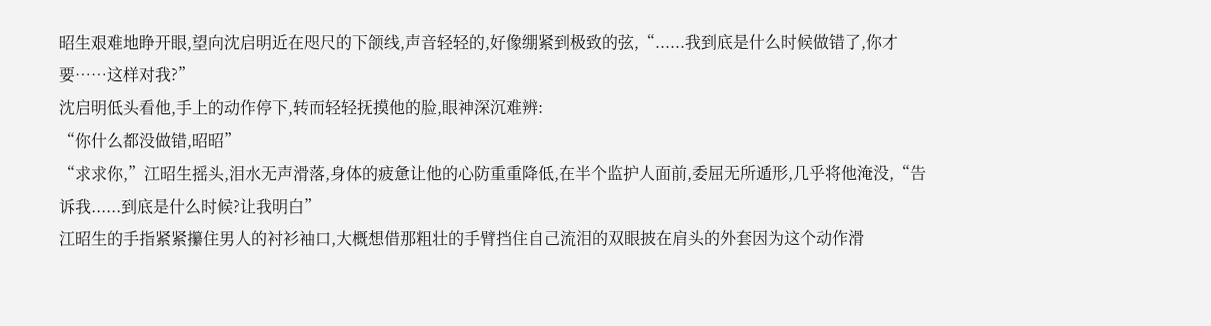昭生艰难地睁开眼,望向沈启明近在咫尺的下颌线,声音轻轻的,好像绷紧到极致的弦,“......我到底是什么时候做错了,你才要……这样对我?”
沈启明低头看他,手上的动作停下,转而轻轻抚摸他的脸,眼神深沉难辨:
“你什么都没做错,昭昭”
“求求你,”江昭生摇头,泪水无声滑落,身体的疲惫让他的心防重重降低,在半个监护人面前,委屈无所遁形,几乎将他淹没,“告诉我......到底是什么时候?让我明白”
江昭生的手指紧紧攥住男人的衬衫袖口,大概想借那粗壮的手臂挡住自己流泪的双眼披在肩头的外套因为这个动作滑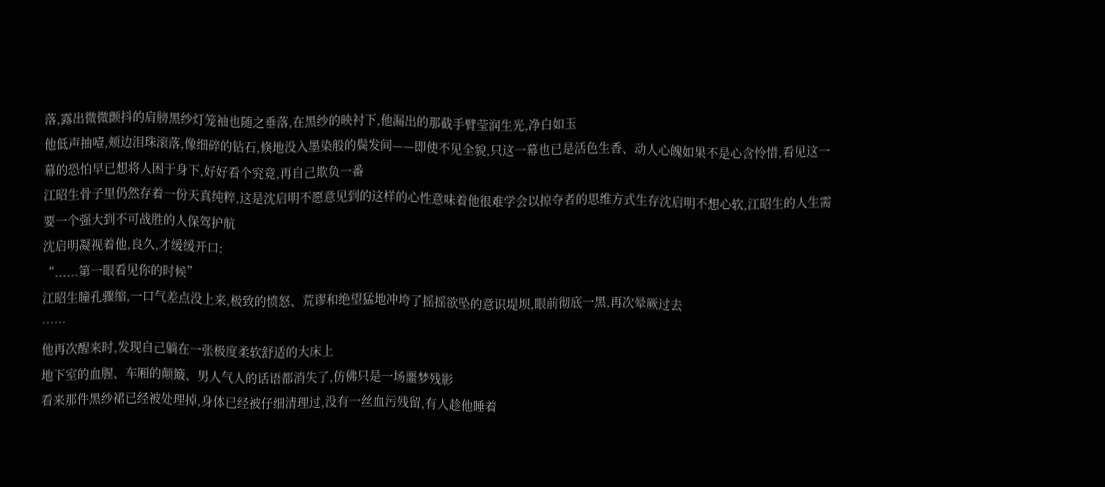落,露出微微颤抖的肩膀黑纱灯笼袖也随之垂落,在黑纱的映衬下,他漏出的那截手臂莹润生光,净白如玉
他低声抽噎,颊边泪珠滚落,像细碎的钻石,倏地没入墨染般的鬓发间——即使不见全貌,只这一幕也已是活色生香、动人心魄如果不是心含怜惜,看见这一幕的恐怕早已想将人困于身下,好好看个究竟,再自己欺负一番
江昭生骨子里仍然存着一份天真纯粹,这是沈启明不愿意见到的这样的心性意味着他很难学会以掠夺者的思维方式生存沈启明不想心软,江昭生的人生需要一个强大到不可战胜的人保驾护航
沈启明凝视着他,良久,才缓缓开口:
“......第一眼看见你的时候”
江昭生瞳孔骤缩,一口气差点没上来,极致的愤怒、荒谬和绝望猛地冲垮了摇摇欲坠的意识堤坝,眼前彻底一黑,再次晕厥过去
……
他再次醒来时,发现自己躺在一张极度柔软舒适的大床上
地下室的血腥、车厢的颠簸、男人气人的话语都消失了,仿佛只是一场噩梦残影
看来那件黑纱裙已经被处理掉,身体已经被仔细清理过,没有一丝血污残留,有人趁他睡着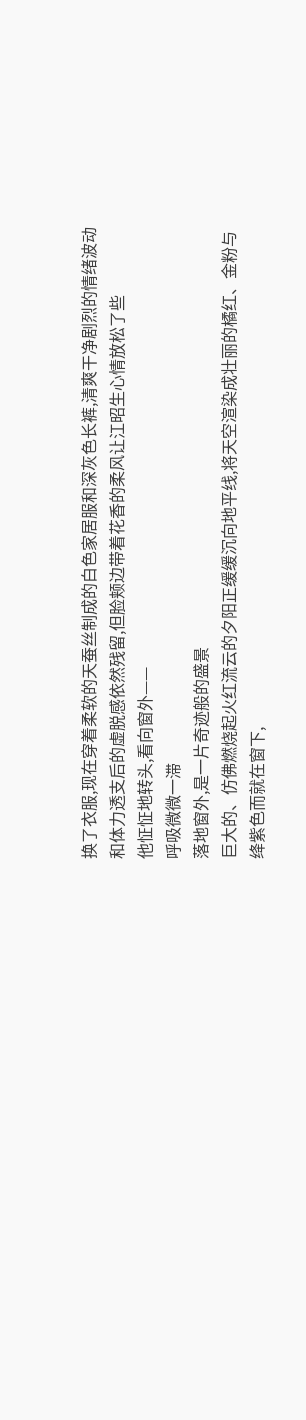换了衣服,现在穿着柔软的天蚕丝制成的白色家居服和深灰色长裤,清爽干净剧烈的情绪波动和体力透支后的虚脱感依然残留,但脸颊边带着花香的柔风让江昭生心情放松了些
他怔怔地转头,看向窗外——
呼吸微微一滞
落地窗外,是一片奇迹般的盛景
巨大的、仿佛燃烧起火红流云的夕阳正缓缓沉向地平线,将天空渲染成壮丽的橘红、金粉与绛紫色而就在窗下,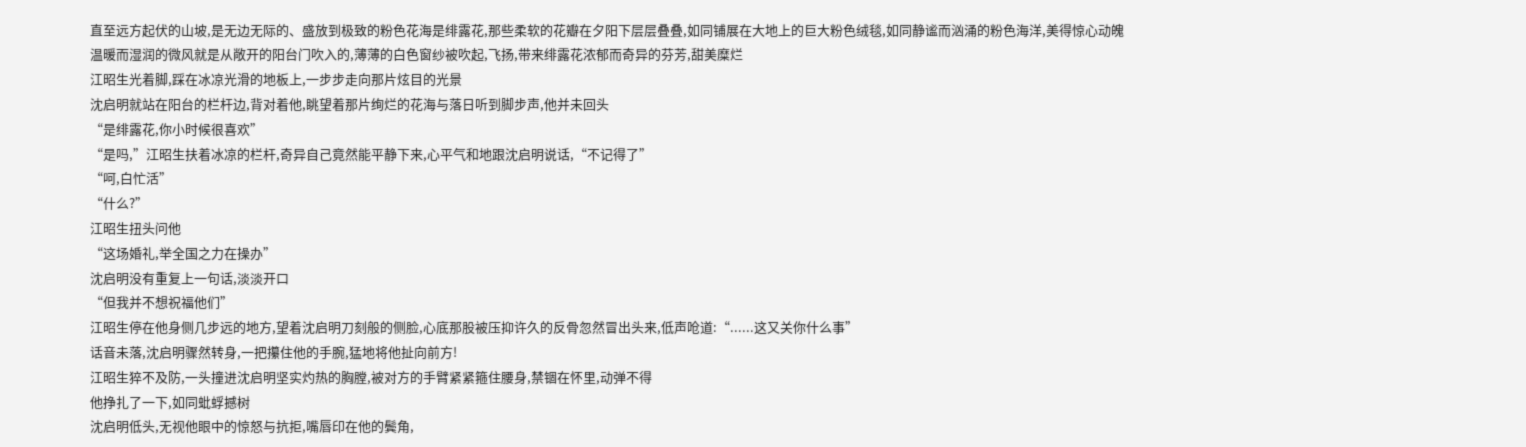直至远方起伏的山坡,是无边无际的、盛放到极致的粉色花海是绯露花,那些柔软的花瓣在夕阳下层层叠叠,如同铺展在大地上的巨大粉色绒毯,如同静谧而汹涌的粉色海洋,美得惊心动魄
温暖而湿润的微风就是从敞开的阳台门吹入的,薄薄的白色窗纱被吹起,飞扬,带来绯露花浓郁而奇异的芬芳,甜美糜烂
江昭生光着脚,踩在冰凉光滑的地板上,一步步走向那片炫目的光景
沈启明就站在阳台的栏杆边,背对着他,眺望着那片绚烂的花海与落日听到脚步声,他并未回头
“是绯露花,你小时候很喜欢”
“是吗,”江昭生扶着冰凉的栏杆,奇异自己竟然能平静下来,心平气和地跟沈启明说话,“不记得了”
“呵,白忙活”
“什么?”
江昭生扭头问他
“这场婚礼,举全国之力在操办”
沈启明没有重复上一句话,淡淡开口
“但我并不想祝福他们”
江昭生停在他身侧几步远的地方,望着沈启明刀刻般的侧脸,心底那股被压抑许久的反骨忽然冒出头来,低声呛道:“......这又关你什么事”
话音未落,沈启明骤然转身,一把攥住他的手腕,猛地将他扯向前方!
江昭生猝不及防,一头撞进沈启明坚实灼热的胸膛,被对方的手臂紧紧箍住腰身,禁锢在怀里,动弹不得
他挣扎了一下,如同蚍蜉撼树
沈启明低头,无视他眼中的惊怒与抗拒,嘴唇印在他的鬓角,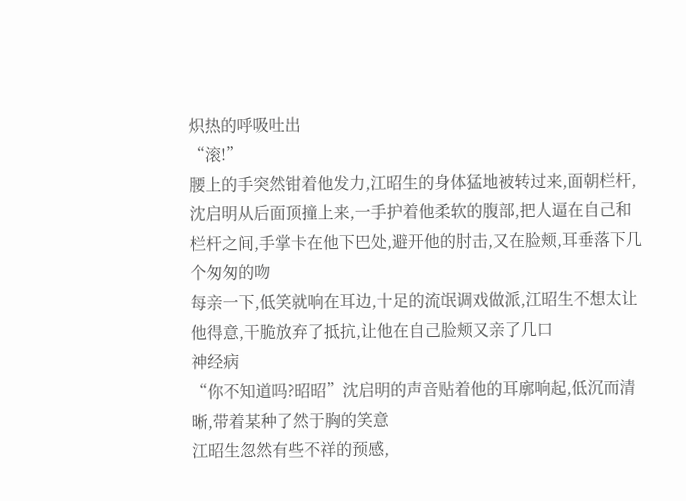炽热的呼吸吐出
“滚!”
腰上的手突然钳着他发力,江昭生的身体猛地被转过来,面朝栏杆,沈启明从后面顶撞上来,一手护着他柔软的腹部,把人逼在自己和栏杆之间,手掌卡在他下巴处,避开他的肘击,又在脸颊,耳垂落下几个匆匆的吻
每亲一下,低笑就响在耳边,十足的流氓调戏做派,江昭生不想太让他得意,干脆放弃了抵抗,让他在自己脸颊又亲了几口
神经病
“你不知道吗?昭昭”沈启明的声音贴着他的耳廓响起,低沉而清晰,带着某种了然于胸的笑意
江昭生忽然有些不祥的预感,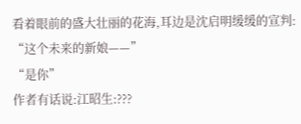看着眼前的盛大壮丽的花海,耳边是沈启明缓缓的宣判:
“这个未来的新娘——”
“是你”
作者有话说:江昭生:???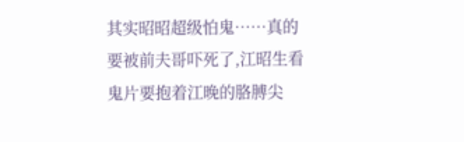其实昭昭超级怕鬼……真的要被前夫哥吓死了,江昭生看鬼片要抱着江晚的胳膊尖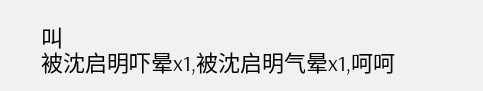叫
被沈启明吓晕x1,被沈启明气晕x1,呵呵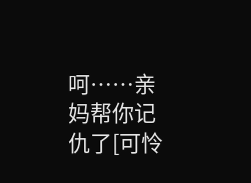呵……亲妈帮你记仇了[可怜